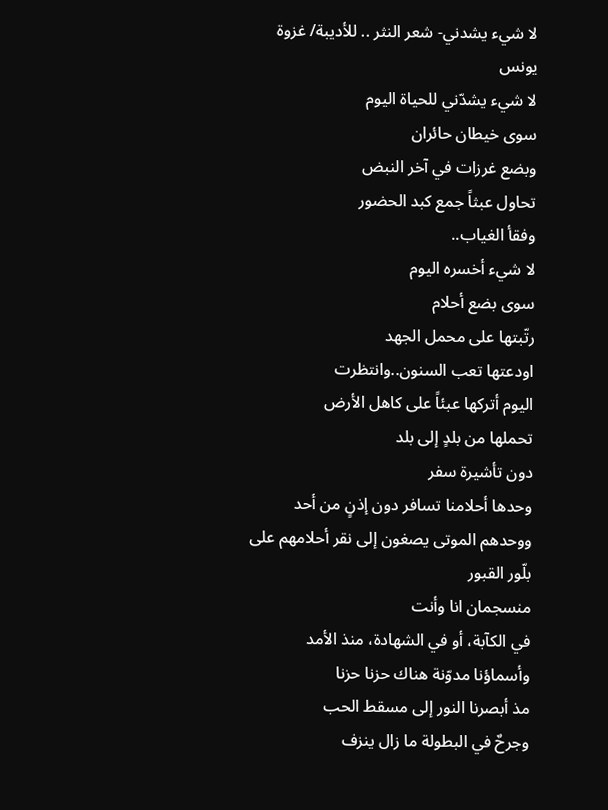لا شيء يشدني- شعر النثر .. للأديبة/ غزوة يونس
لا شيء يشدّني للحياة اليوم
سوى خيطان حائران
وبضع غرزات في آخر النبض
تحاول عبثاً جمع كبد الحضور
وفقأ الغياب..
لا شيء أخسره اليوم
سوى بضع أحلام
رتّبتها على محمل الجهد
اودعتها تعب السنون..وانتظرت
اليوم أتركها عبئاً على كاهل الأرض
تحملها من بلدٍ إلى بلد
دون تأشيرة سفر
وحدها أحلامنا تسافر دون إذنٍ من أحد
ووحدهم الموتى يصغون إلى نقر أحلامهم على بلّور القبور
منسجمان انا وأنت
في الكآبة، أو في الشهادة، منذ الأمد
وأسماؤنا مدوّنة هناك حزنا حزنا
مذ أبصرنا النور إلى مسقط الحب
وجرحٌ في البطولة ما زال ينزف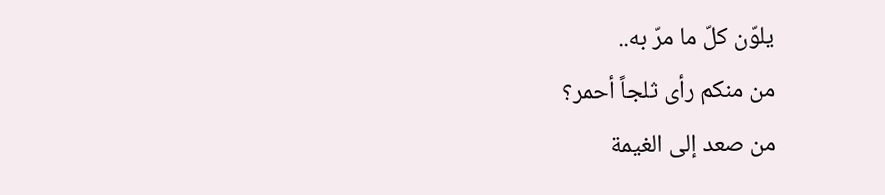يلوّن كلّ ما مرّ به..
من منكم رأى ثلجاً أحمر؟
من صعد إلى الغيمة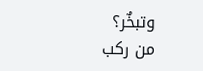وتبخٌر؟
من ركب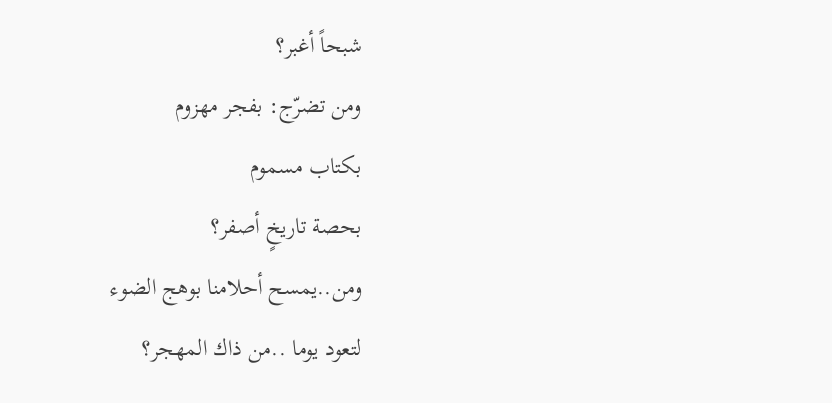شبحاً أغبر؟
ومن تضرّج: بفجر مهزوم
بكتاب مسموم
بحصة تاريخٍ أصفر؟
ومن..يمسح أحلامنا بوهج الضوء
لتعود يوما ..من ذاك المهجر؟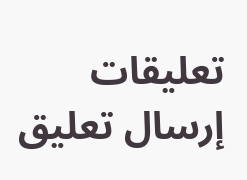تعليقات
إرسال تعليق